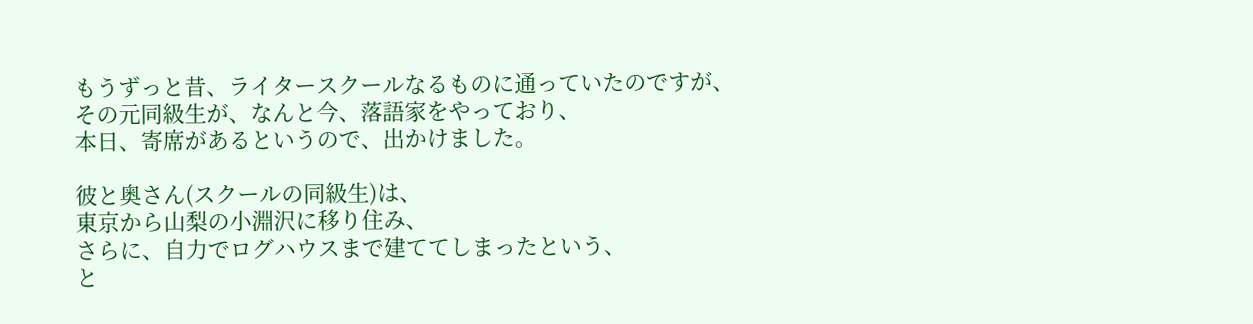もうずっと昔、ライタースクールなるものに通っていたのですが、
その元同級生が、なんと今、落語家をやっており、
本日、寄席があるというので、出かけました。

彼と奥さん(スクールの同級生)は、
東京から山梨の小淵沢に移り住み、
さらに、自力でログハウスまで建ててしまったという、
と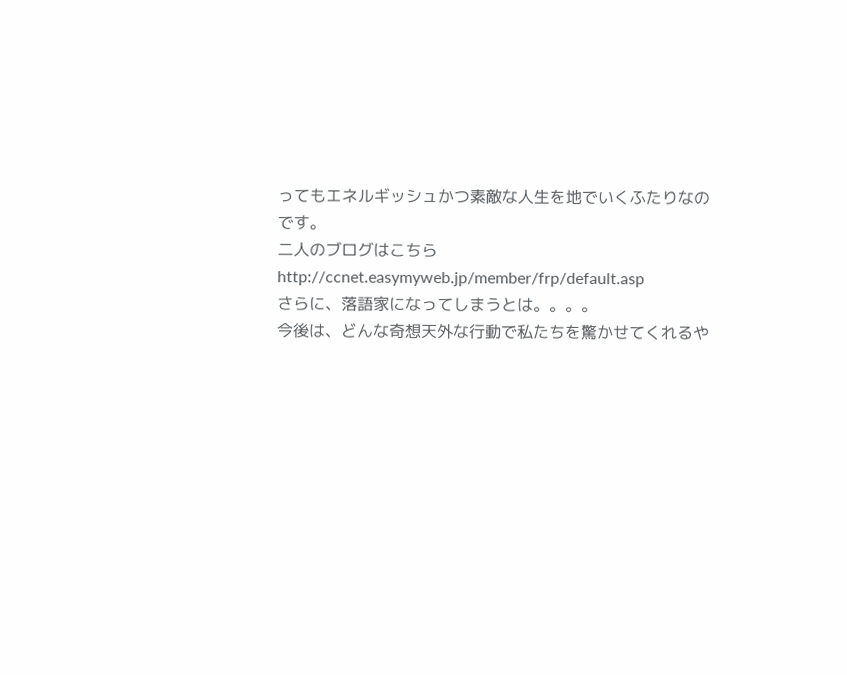ってもエネルギッシュかつ素敵な人生を地でいくふたりなのです。
二人のブログはこちら
http://ccnet.easymyweb.jp/member/frp/default.asp
さらに、落語家になってしまうとは。。。。
今後は、どんな奇想天外な行動で私たちを驚かせてくれるや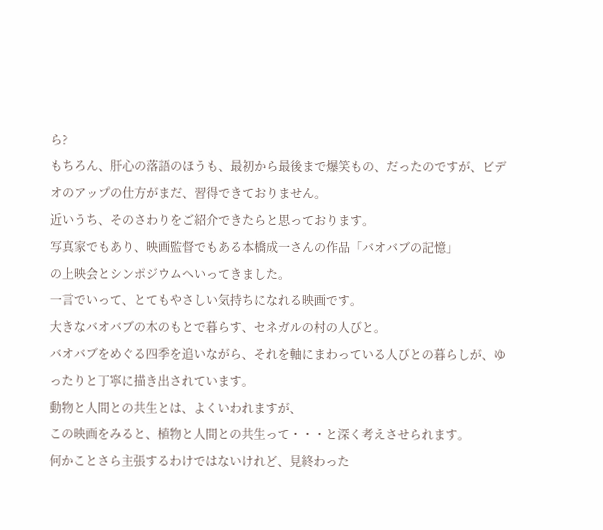ら?
もちろん、肝心の落語のほうも、最初から最後まで爆笑もの、だったのですが、ビデオのアップの仕方がまだ、習得できておりません。
近いうち、そのさわりをご紹介できたらと思っております。
写真家でもあり、映画監督でもある本橋成一さんの作品「バオバブの記憶」
の上映会とシンポジウムへいってきました。
一言でいって、とてもやさしい気持ちになれる映画です。
大きなバオバブの木のもとで暮らす、セネガルの村の人びと。
バオバブをめぐる四季を追いながら、それを軸にまわっている人びとの暮らしが、ゆったりと丁寧に描き出されています。
動物と人間との共生とは、よくいわれますが、
この映画をみると、植物と人間との共生って・・・と深く考えさせられます。
何かことさら主張するわけではないけれど、見終わった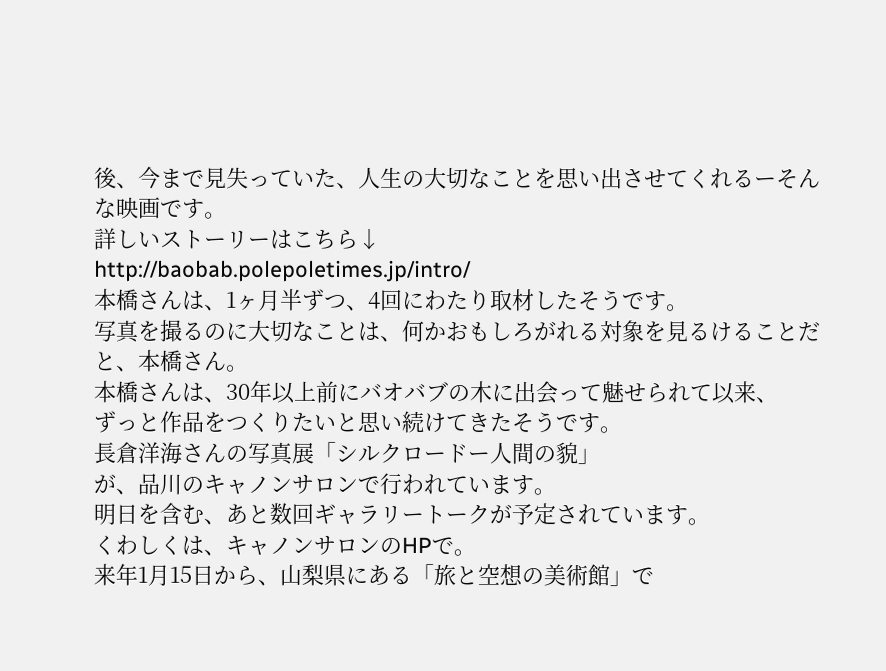後、今まで見失っていた、人生の大切なことを思い出させてくれるーそんな映画です。
詳しいストーリーはこちら↓
http://baobab.polepoletimes.jp/intro/
本橋さんは、1ヶ月半ずつ、4回にわたり取材したそうです。
写真を撮るのに大切なことは、何かおもしろがれる対象を見るけることだと、本橋さん。
本橋さんは、30年以上前にバオバブの木に出会って魅せられて以来、
ずっと作品をつくりたいと思い続けてきたそうです。
長倉洋海さんの写真展「シルクロードー人間の貌」
が、品川のキャノンサロンで行われています。
明日を含む、あと数回ギャラリートークが予定されています。
くわしくは、キャノンサロンのHPで。
来年1月15日から、山梨県にある「旅と空想の美術館」で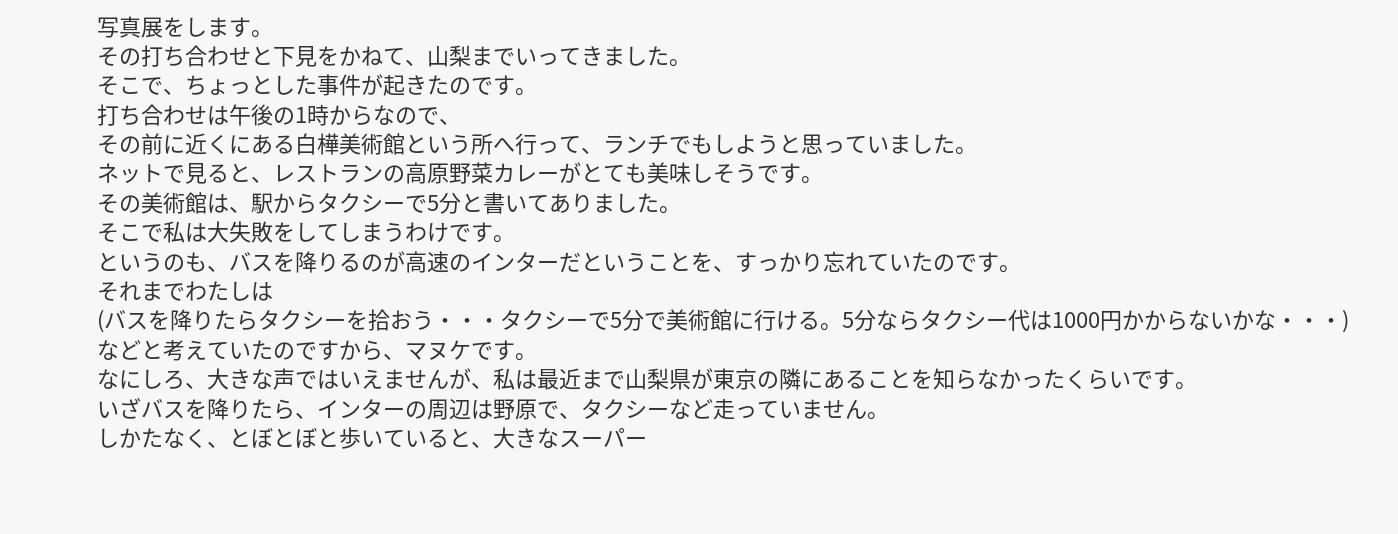写真展をします。
その打ち合わせと下見をかねて、山梨までいってきました。
そこで、ちょっとした事件が起きたのです。
打ち合わせは午後の1時からなので、
その前に近くにある白樺美術館という所へ行って、ランチでもしようと思っていました。
ネットで見ると、レストランの高原野菜カレーがとても美味しそうです。
その美術館は、駅からタクシーで5分と書いてありました。
そこで私は大失敗をしてしまうわけです。
というのも、バスを降りるのが高速のインターだということを、すっかり忘れていたのです。
それまでわたしは
(バスを降りたらタクシーを拾おう・・・タクシーで5分で美術館に行ける。5分ならタクシー代は1000円かからないかな・・・)
などと考えていたのですから、マヌケです。
なにしろ、大きな声ではいえませんが、私は最近まで山梨県が東京の隣にあることを知らなかったくらいです。
いざバスを降りたら、インターの周辺は野原で、タクシーなど走っていません。
しかたなく、とぼとぼと歩いていると、大きなスーパー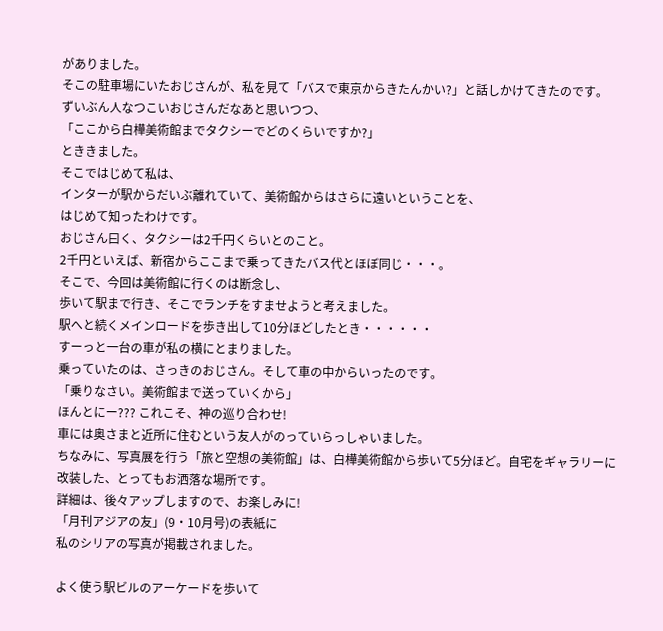がありました。
そこの駐車場にいたおじさんが、私を見て「バスで東京からきたんかい?」と話しかけてきたのです。
ずいぶん人なつこいおじさんだなあと思いつつ、
「ここから白樺美術館までタクシーでどのくらいですか?」
とききました。
そこではじめて私は、
インターが駅からだいぶ離れていて、美術館からはさらに遠いということを、
はじめて知ったわけです。
おじさん曰く、タクシーは2千円くらいとのこと。
2千円といえば、新宿からここまで乗ってきたバス代とほぼ同じ・・・。
そこで、今回は美術館に行くのは断念し、
歩いて駅まで行き、そこでランチをすませようと考えました。
駅へと続くメインロードを歩き出して10分ほどしたとき・・・・・・
すーっと一台の車が私の横にとまりました。
乗っていたのは、さっきのおじさん。そして車の中からいったのです。
「乗りなさい。美術館まで送っていくから」
ほんとにー??? これこそ、神の巡り合わせ!
車には奥さまと近所に住むという友人がのっていらっしゃいました。
ちなみに、写真展を行う「旅と空想の美術館」は、白樺美術館から歩いて5分ほど。自宅をギャラリーに改装した、とってもお洒落な場所です。
詳細は、後々アップしますので、お楽しみに!
「月刊アジアの友」(9・10月号)の表紙に
私のシリアの写真が掲載されました。

よく使う駅ビルのアーケードを歩いて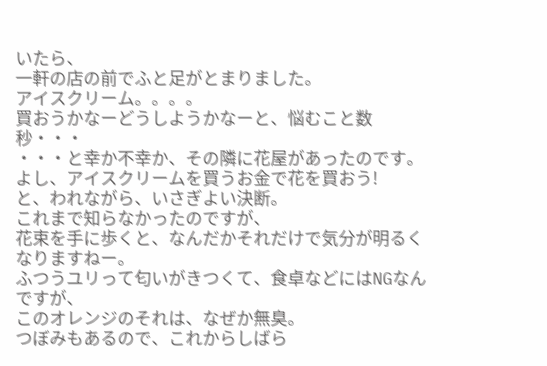いたら、
一軒の店の前でふと足がとまりました。
アイスクリーム。。。。
買おうかなーどうしようかなーと、悩むこと数秒・・・
・・・と幸か不幸か、その隣に花屋があったのです。
よし、アイスクリームを買うお金で花を買おう!
と、われながら、いさぎよい決断。
これまで知らなかったのですが、
花束を手に歩くと、なんだかそれだけで気分が明るくなりますねー。
ふつうユリって匂いがきつくて、食卓などにはNGなんですが、
このオレンジのそれは、なぜか無臭。
つぼみもあるので、これからしばら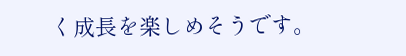く成長を楽しめそうです。